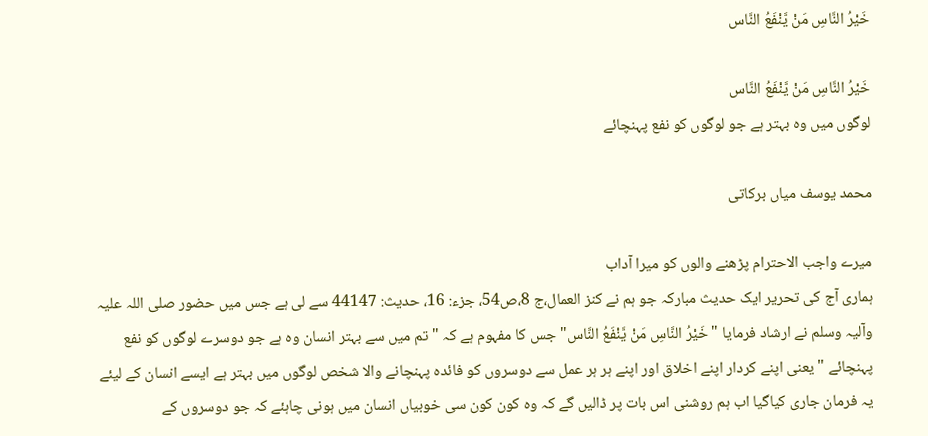خَیْرُ النَّاسِ مَنْ یَّنْفَعُ النَّاس

خَیْرُ النَّاسِ مَنْ یَّنْفَعُ النَّاس
لوگوں میں وہ بہتر ہے جو لوگوں کو نفع پہنچائے

محمد یوسف میاں برکاتی

میرے واجب الاحترام پڑھنے والوں کو میرا آداب
ہماری آج کی تحریر ایک حدیث مبارکہ جو ہم نے کنز العمال،ج 8،ص54، جزء: 16، حدیث: 44147 سے لی ہے جس میں حضور صلی اللہ علیہ وآلیہ وسلم نے ارشاد فرمایا " خَیْرُ النَّاسِ مَنْ یَّنْفَعُ النَّاس" جس کا مفہوم ہے کہ " تم میں سے بہتر انسان وہ ہے جو دوسرے لوگوں کو نفع پہنچائے " یعنی اپنے کردار اپنے اخلاق اور اپنے ہر ہر عمل سے دوسروں کو فائدہ پہنچانے والا شخص لوگوں میں بہتر ہے ایسے انسان کے لیئے یہ فرمان جاری کیاگیا اب ہم روشنی اس بات پر ڈالیں گے کہ وہ کون کون سی خوبیاں انسان میں ہونی چاہئے کہ جو دوسروں کے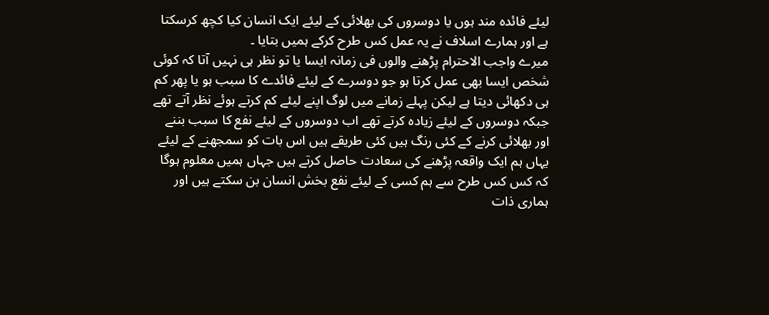لیئے فائدہ مند ہوں یا دوسروں کی بھلائی کے لیئے ایک انسان کیا کچھ کرسکتا ہے اور ہمارے اسلاف نے یہ عمل کس طرح کرکے ہمیں بتایا ۔
میرے واجب الاحترام پڑھنے والوں فی زمانہ ایسا یا تو نظر ہی نہیں آتا کہ کوئی شخص ایسا بھی عمل کرتا ہو جو دوسرے کے لیئے فائدے کا سبب ہو یا پھر کم ہی دکھائی دیتا ہے لیکن پہلے زمانے میں لوگ اپنے لیئے کم کرتے ہوئے نظر آتے تھے جبکہ دوسروں کے لیئے زیادہ کرتے تھے اب دوسروں کے لیئے نفع کا سبب بننے اور بھلائی کرنے کے کئی رنگ ہیں کئی طریقے ہیں اس بات کو سمجھنے کے لیئے یہاں ہم ایک واقعہ پڑھنے کی سعادت حاصل کرتے ہیں جہاں ہمیں معلوم ہوگا کہ کس کس طرح سے ہم کسی کے لیئے نفع بخش انسان بن سکتے ہیں اور ہماری ذات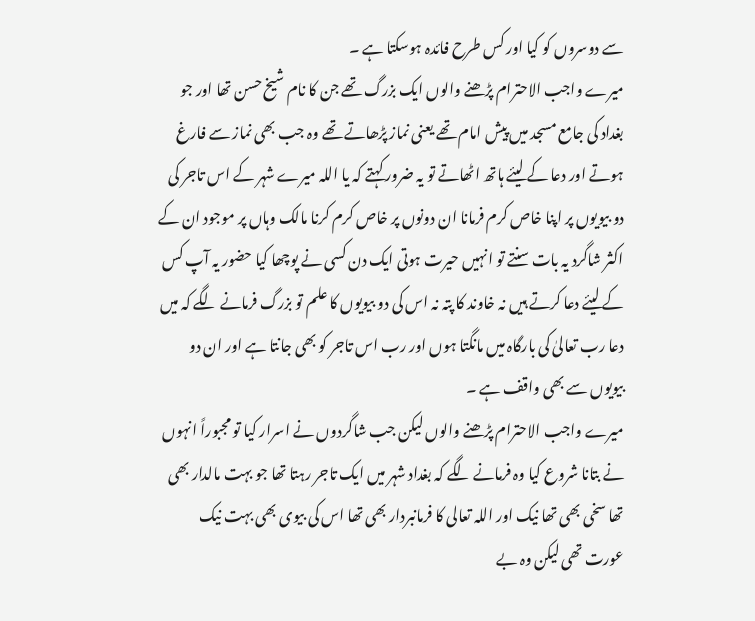سے دوسروں کو کیا اور کس طرح فائدہ ہوسکتا ہے ۔
میرے واجب الاحترام پڑھنے والوں ایک بزرگ تھے جن کا نام شیخ حسن تھا اور جو بغداد کی جامع مسجد میں پیش امام تھے یعنی نماز پڑھاتے تھے وہ جب بھی نماز سے فارغ ہوتے اور دعا کے لیئے ہاتھ اٹھاتے تو یہ ضرور کہتے کہ یا اللہ میرے شہر کے اس تاجر کی دو بیویوں پر اپنا خاص کرم فرمانا ان دونوں پر خاص کرم کرنا مالک وہاں پر موجود ان کے اکثر شاگرد یہ بات سنتے تو انہیں حیرت ہوتی ایک دن کسی نے پوچھا کیا حضور یہ آپ کس کے لیئے دعا کرتے ہیں نہ خاوند کا پتہ نہ اس کی دو بیویوں کا علم تو بزرگ فرمانے لگے کہ میں دعا رب تعالیٰ کی بارگاہ میں مانگتا ہوں اور رب اس تاجر کو بھی جانتا ہے اور ان دو بیویوں سے بھی واقف ہے ۔
میرے واجب الاحترام پڑھنے والوں لیکن جب شاگردوں نے اسرار کیا تو مجبوراً انہوں نے بتانا شروع کیا وہ فرمانے لگے کہ بغداد شہر میں ایک تاجر رہتا تھا جو بہت مالدار بھی تھا سخی بھی تھا نیک اور اللہ تعالی کا فرمانبردار بھی تھا اس کی بیوی بھی بہت نیک عورت تھی لیکن وہ بے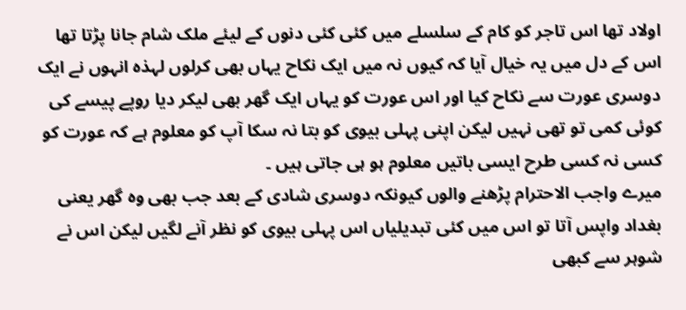اولاد تھا اس تاجر کو کام کے سلسلے میں کئی کئی دنوں کے لیئے ملک شام جانا پڑتا تھا اس کے دل میں یہ خیال آیا کہ کیوں نہ میں ایک نکاح یہاں بھی کرلوں لہذہ انہوں نے ایک دوسری عورت سے نکاح کیا اور اس عورت کو یہاں ایک گھر بھی لیکر دیا روپے پیسے کی کوئی کمی تو تھی نہیں لیکن اپنی پہلی بیوی کو بتا نہ سکا آپ کو معلوم ہے کہ عورت کو کسی نہ کسی طرح ایسی باتیں معلوم ہو ہی جاتی ہیں ۔
میرے واجب الاحترام پڑھنے والوں کیونکہ دوسری شادی کے بعد جب بھی وہ گھر یعنی بغداد واپس آتا تو اس میں کئی تبدیلیاں اس پہلی بیوی کو نظر آنے لگیں لیکن اس نے شوہر سے کبھی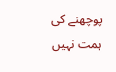پوچھنے کی ہمت نہیں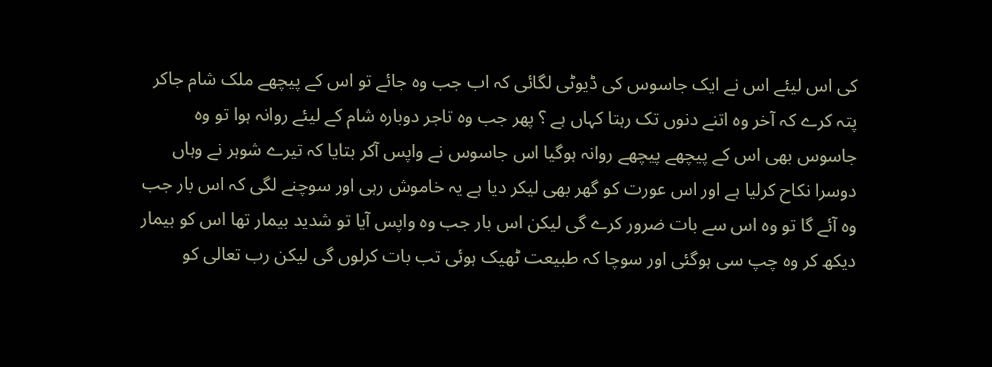کی اس لیئے اس نے ایک جاسوس کی ڈیوٹی لگائی کہ اب جب وہ جائے تو اس کے پیچھے ملک شام جاکر پتہ کرے کہ آخر وہ اتنے دنوں تک رہتا کہاں ہے ؟ پھر جب وہ تاجر دوبارہ شام کے لیئے روانہ ہوا تو وہ جاسوس بھی اس کے پیچھے پیچھے روانہ ہوگیا اس جاسوس نے واپس آکر بتایا کہ تیرے شوہر نے وہاں دوسرا نکاح کرلیا ہے اور اس عورت کو گھر بھی لیکر دیا ہے یہ خاموش رہی اور سوچنے لگی کہ اس بار جب وہ آئے گا تو وہ اس سے بات ضرور کرے گی لیکن اس بار جب وہ واپس آیا تو شدید بیمار تھا اس کو بیمار دیکھ کر وہ چپ سی ہوگئی اور سوچا کہ طبیعت ٹھیک ہوئی تب بات کرلوں گی لیکن رب تعالی کو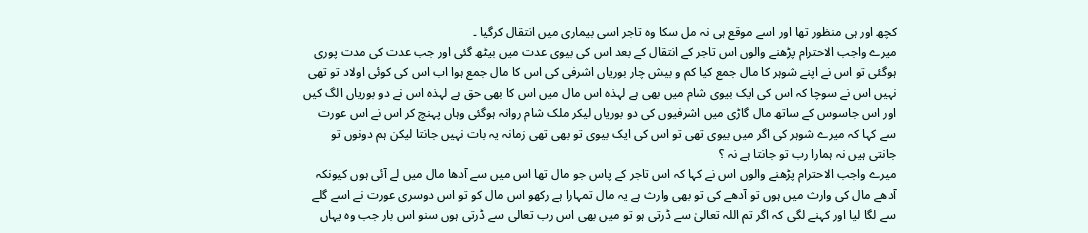کچھ اور ہی منظور تھا اور اسے موقع ہی نہ مل سکا وہ تاجر اسی بیماری میں انتقال کرگیا ۔
میرے واجب الاحترام پڑھنے والوں اس تاجر کے انتقال کے بعد اس کی بیوی عدت میں بیٹھ گئی اور جب عدت کی مدت پوری ہوگئی تو اس نے اپنے شوہر کا مال جمع کیا کم و بیش چار بوریاں اشرفی کی اس کا مال جمع ہوا اب اس کی کوئی اولاد تو تھی نہیں اس نے سوچا کہ اس کی ایک بیوی شام میں بھی ہے لہذہ اس مال میں اس کا بھی حق ہے لہذہ اس نے دو بوریاں الگ کیں اور اس جاسوس کے ساتھ مال گاڑی میں اشرفیوں کی دو بوریاں لیکر ملک شام روانہ ہوگئی وہاں پہنچ کر اس نے اس عورت سے کہا کہ میرے شوہر کی اگر میں بیوی تھی تو اس کی ایک بیوی تو بھی تھی زمانہ یہ بات نہیں جانتا لیکن ہم دونوں تو جانتی ہیں نہ ہمارا رب تو جانتا ہے نہ ؟
میرے واجب الاحترام پڑھنے والوں اس نے کہا کہ اس تاجر کے پاس جو مال تھا اس میں سے آدھا مال میں لے آئی ہوں کیونکہ آدھے مال کی وارث میں ہوں تو آدھے کی تو بھی وارث ہے یہ مال تمہارا ہے رکھو اس مال کو تو اس دوسری عورت نے اسے گلے سے لگا لیا اور کہنے لگی کہ اگر تم اللہ تعالیٰ سے ڈرتی ہو تو میں بھی اس رب تعالی سے ڈرتی ہوں سنو اس بار جب وہ یہاں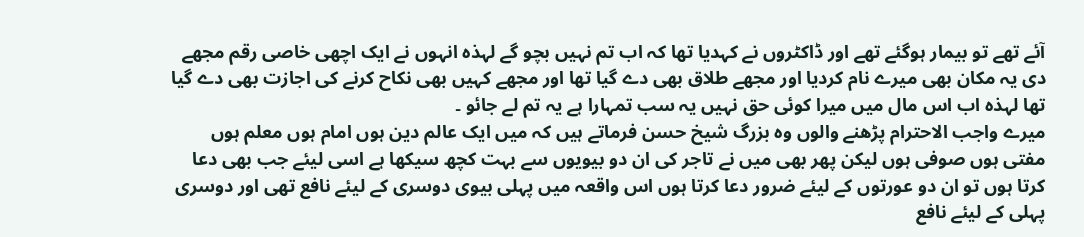آئے تھے تو بیمار ہوگئے تھے اور ڈاکٹروں نے کہدیا تھا کہ اب تم نہیں بچو گے لہذہ انہوں نے ایک اچھی خاصی رقم مجھے دی یہ مکان بھی میرے نام کردیا اور مجھے طلاق بھی دے گیا تھا اور مجھے کہیں بھی نکاح کرنے کی اجازت بھی دے گیا تھا لہذہ اب اس مال میں میرا کوئی حق نہیں یہ سب تمہارا ہے یہ تم لے جائو ۔
میرے واجب الاحترام پڑھنے والوں وہ بزرگ شیخ حسن فرماتے ہیں کہ میں ایک عالم دین ہوں امام ہوں معلم ہوں مفتی ہوں صوفی ہوں لیکن پھر بھی میں نے تاجر کی ان دو بیویوں سے بہت کچھ سیکھا ہے اسی لیئے جب بھی دعا کرتا ہوں تو ان دو عورتوں کے لیئے ضرور دعا کرتا ہوں اس واقعہ میں پہلی بیوی دوسری کے لیئے نافع تھی اور دوسری پہلی کے لیئے نافع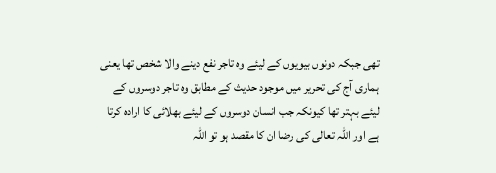تھی جبکہ دونوں بیویوں کے لیئے وہ تاجر نفع دینے والا شخص تھا یعنی ہماری آج کی تحریر میں موجود حدیث کے مطابق وہ تاجر دوسروں کے لیئے بہتر تھا کیونکہ جب انسان دوسروں کے لیئے بھلائی کا ارادہ کرتا ہے اور اللہ تعالی کی رضا ان کا مقصد ہو تو اللہ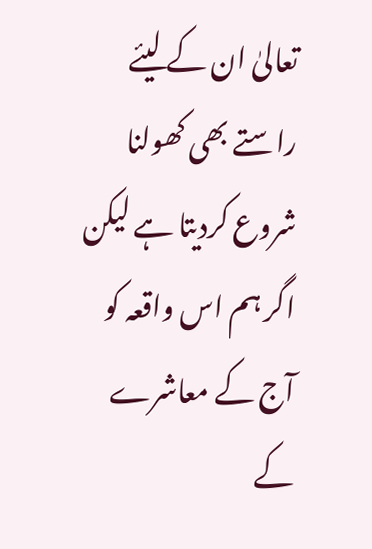تعالیٰ ان کے لیئے راستے بھی کھولنا شروع کردیتا ہے لیکن اگر ہم اس واقعہ کو آج کے معاشرے کے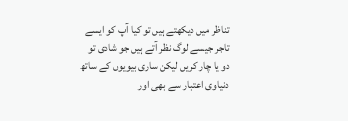تناظر میں دیکھتے ہیں تو کیا آپ کو ایسے تاجر جیسے لوگ نظر آتے ہیں جو شادی تو دو یا چار کریں لیکن ساری بیویوں کے ساتھ دنیاوی اعتبار سے بھی اور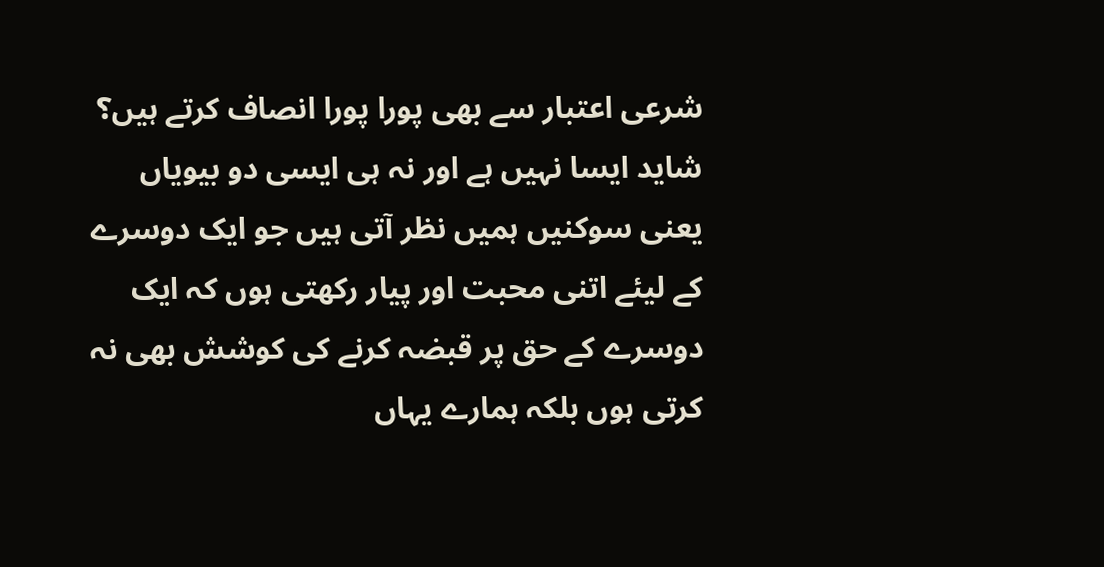شرعی اعتبار سے بھی پورا پورا انصاف کرتے ہیں؟ شاید ایسا نہیں ہے اور نہ ہی ایسی دو بیویاں یعنی سوکنیں ہمیں نظر آتی ہیں جو ایک دوسرے کے لیئے اتنی محبت اور پیار رکھتی ہوں کہ ایک دوسرے کے حق پر قبضہ کرنے کی کوشش بھی نہ کرتی ہوں بلکہ ہمارے یہاں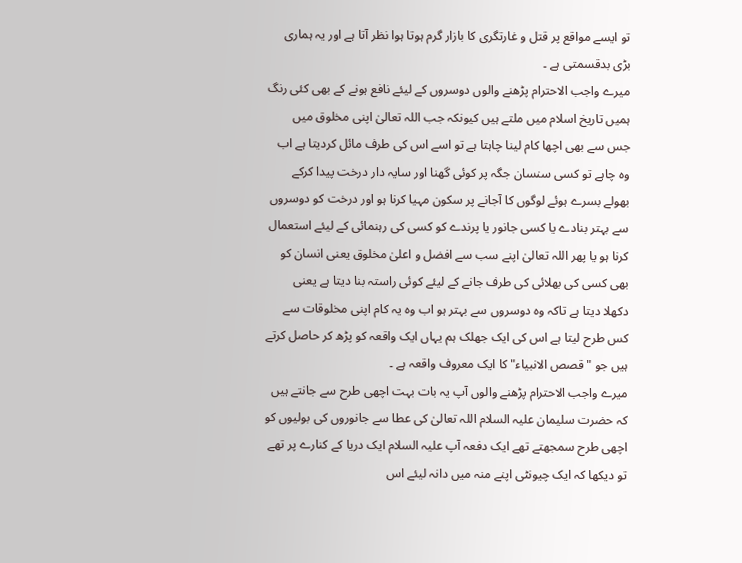تو ایسے مواقع پر قتل و غارتگری کا بازار گرم ہوتا ہوا نظر آتا ہے اور یہ ہماری بڑی بدقسمتی ہے ۔
میرے واجب الاحترام پڑھنے والوں دوسروں کے لیئے نافع ہونے کے بھی کئی رنگ ہمیں تاریخ اسلام میں ملتے ہیں کیونکہ جب اللہ تعالیٰ اپنی مخلوق میں جس سے بھی اچھا کام لینا چاہتا ہے تو اسے اس کی طرف مائل کردیتا ہے اب وہ چاہے تو کسی سنسان جگہ پر کوئی گھنا اور سایہ دار درخت پیدا کرکے بھولے بسرے ہوئے لوگوں کا آجانے پر سکون مہیا کرنا ہو اور درخت کو دوسروں سے بہتر بنادے یا کسی جانور یا پرندے کو کسی کی رہنمائی کے لیئے استعمال کرنا ہو یا پھر اللہ تعالیٰ اپنے سب سے افضل و اعلیٰ مخلوق یعنی انسان کو بھی کسی کی بھلائی کی طرف جانے کے لیئے کوئی راستہ بنا دیتا ہے یعنی دکھلا دیتا ہے تاکہ وہ دوسروں سے بہتر ہو اب وہ یہ کام اپنی مخلوقات سے کس طرح لیتا ہے اس کی ایک جھلک ہم یہاں ایک واقعہ کو پڑھ کر حاصل کرتے ہیں جو " قصص الانبیاء" کا ایک معروف واقعہ ہے ۔
میرے واجب الاحترام پڑھنے والوں آپ یہ بات بہت اچھی طرح سے جانتے ہیں کہ حضرت سلیمان علیہ السلام اللہ تعالیٰ کی عطا سے جانوروں کی بولیوں کو اچھی طرح سمجھتے تھے ایک دفعہ آپ علیہ السلام ایک دریا کے کنارے پر تھے تو دیکھا کہ ایک چیونٹی اپنے منہ میں دانہ لیئے اس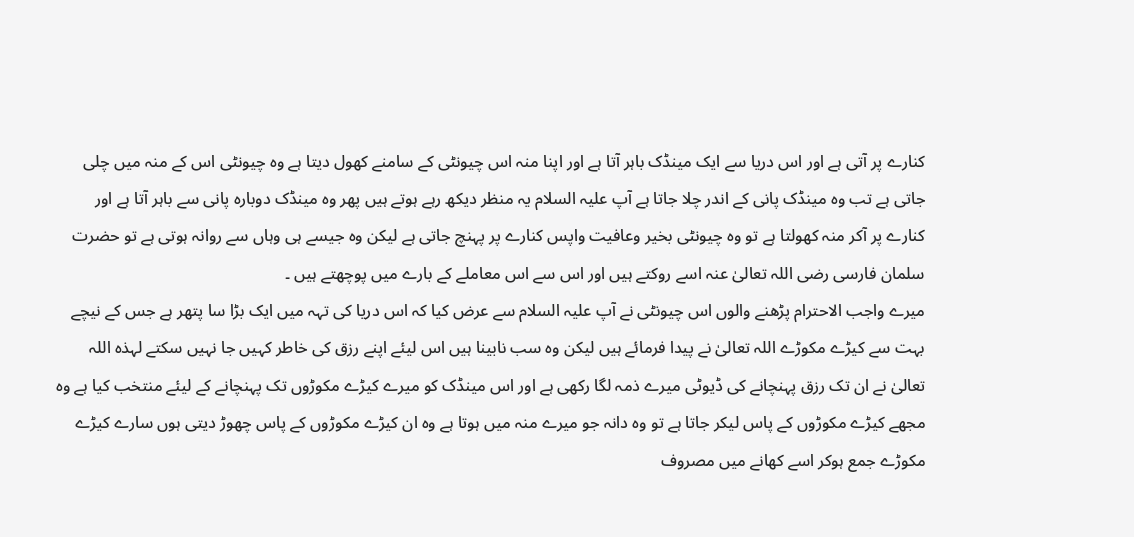کنارے پر آتی ہے اور اس دریا سے ایک مینڈک باہر آتا ہے اور اپنا منہ اس چیونٹی کے سامنے کھول دیتا ہے وہ چیونٹی اس کے منہ میں چلی جاتی ہے تب وہ مینڈک پانی کے اندر چلا جاتا ہے آپ علیہ السلام یہ منظر دیکھ رہے ہوتے ہیں پھر وہ مینڈک دوبارہ پانی سے باہر آتا ہے اور کنارے پر آکر منہ کھولتا ہے تو وہ چیونٹی بخیر وعافیت واپس کنارے پر پہنچ جاتی ہے لیکن وہ جیسے ہی وہاں سے روانہ ہوتی ہے تو حضرت سلمان فارسی رضی اللہ تعالیٰ عنہ اسے روکتے ہیں اور اس سے اس معاملے کے بارے میں پوچھتے ہیں ۔
میرے واجب الاحترام پڑھنے والوں اس چیونٹی نے آپ علیہ السلام سے عرض کیا کہ اس دریا کی تہہ میں ایک بڑا سا پتھر ہے جس کے نیچے بہت سے کیڑے مکوڑے اللہ تعالیٰ نے پیدا فرمائے ہیں لیکن وہ سب نابینا ہیں اس لیئے اپنے رزق کی خاطر کہیں جا نہیں سکتے لہذہ اللہ تعالیٰ نے ان تک رزق پہنچانے کی ڈیوٹی میرے ذمہ لگا رکھی ہے اور اس مینڈک کو میرے کیڑے مکوڑوں تک پہنچانے کے لیئے منتخب کیا ہے وہ مجھے کیڑے مکوڑوں کے پاس لیکر جاتا ہے تو وہ دانہ جو میرے منہ میں ہوتا ہے وہ ان کیڑے مکوڑوں کے پاس چھوڑ دیتی ہوں سارے کیڑے مکوڑے جمع ہوکر اسے کھانے میں مصروف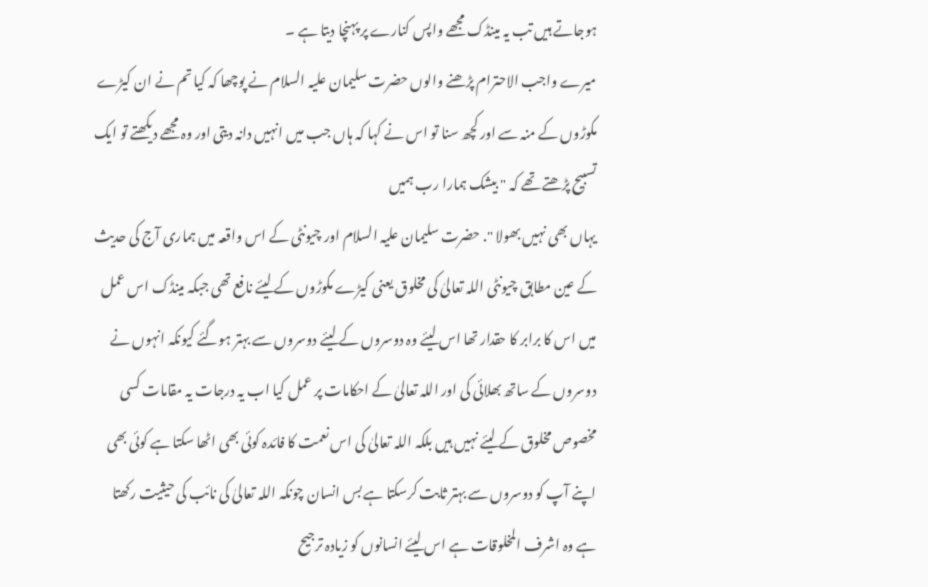ہوجاتے ہیں تب یہ مینڈک مجھے واپس کنارے پر پہنچا دیتا ہے ۔
میرے واجب الاحترام پڑھنے والوں حضرت سلیمان علیہ السلام نے پوچھا کہ کیا تم نے ان کیڑے مکوڑوں کے منہ سے اور کچھ سنا تو اس نے کہا کہ ہاں جب میں انہیں دانہ دیتی اور وہ مجھے دیکھتے تو ایک تسبیح پڑھتے تھے کہ " بیشک ہمارا رب ہمیں
یہاں بھی نہیں بھولا ". حضرت سلیمان علیہ السلام اور چیونٹی کے اس واقعہ میں ہماری آج کی حدیث کے عین مطابق چیونٹی اللہ تعالیٰ کی مخلوق یعنی کیڑے مکوڑوں کے لیئے نافع تھی جبکہ مینڈک اس عمل میں اس کا برابر کا حقدار تھا اس لیئے وہ دوسروں کے لیئے دوسروں سے بہتر ہوگئے کیونکہ انہوں نے دوسروں کے ساتھ بھلائی کی اور اللہ تعالیٰ کے احکامات پر عمل کیا اب یہ درجات یہ مقامات کسی مخصوص مخلوق کے لیئے نہیں ہیں بلکہ اللہ تعالیٰ کی اس نعمت کا فائدہ کوئی بھی اٹھا سکتا ہے کوئی بھی اپنے آپ کو دوسروں سے بہتر ثابت کرسکتا ہے بس انسان چونکہ اللہ تعالیٰ کی نائب کی حیثیت رکھتا ہے وہ اشرف المخلوقات ہے اس لیئے انسانوں کو زیادہ ترجیح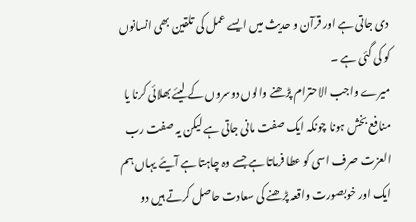دی جاتی ہے اور قرآن و حدیث میں ایسے عمل کی تلقین بھی انسانوں کو کی گئی ہے ۔
میرے واجب الاحترام پڑھنے والوں دوسروں کے لیئے بھلائی کرنا یا منافع بخش ہونا چونکہ ایک صفت مانی جاتی ہے لیکن یہ صفت رب العزت صرف اسی کو عطا فرماتا ہے جسے وہ چاہتا ہے آیئے یہاں ہم ایک اور خوبصورت واقعہ پڑھنے کی سعادت حاصل کرتے ہیں دو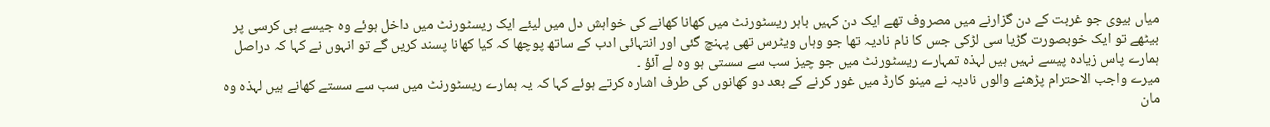میاں بیوی جو غربت کے دن گزارنے میں مصروف تھے ایک دن کہیں باہر ریسٹورنٹ میں کھانا کھانے کی خواہش دل میں لیئے ایک ریسٹورنٹ میں داخل ہوئے وہ جیسے ہی کرسی پر بیٹھے تو ایک خوبصورت گڑیا سی لڑکی جس کا نام نادیہ تھا جو وہاں ویٹرس تھی پہنچ گئی اور انتہائی ادب کے ساتھ پوچھا کہ کیا کھانا پسند کریں گے تو انہوں نے کہا کہ دراصل ہمارے پاس زیادہ پیسے نہیں ہیں لہذہ تمہارے ریسٹورنٹ میں جو چیز سب سے سستی ہو وہ لے آئؤ ۔
میرے واجب الاحترام پڑھنے والوں نادیہ نے مینو کارڈ میں غور کرنے کے بعد دو کھانوں کی طرف اشارہ کرتے ہوئے کہا کہ یہ ہمارے ریسٹورنٹ میں سب سے سستے کھانے ہیں لہذہ وہ مان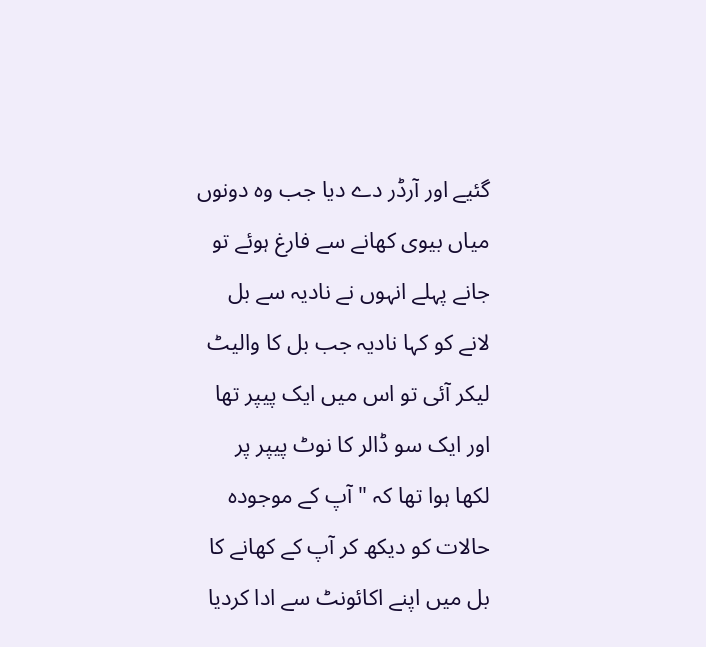گئیے اور آرڈر دے دیا جب وہ دونوں میاں بیوی کھانے سے فارغ ہوئے تو جانے پہلے انہوں نے نادیہ سے بل لانے کو کہا نادیہ جب بل کا والیٹ لیکر آئی تو اس میں ایک پیپر تھا اور ایک سو ڈالر کا نوٹ پیپر پر لکھا ہوا تھا کہ " آپ کے موجودہ حالات کو دیکھ کر آپ کے کھانے کا بل میں اپنے اکائونٹ سے ادا کردیا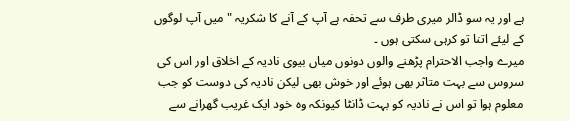ہے اور یہ سو ڈالر میری طرف سے تحفہ ہے آپ کے آنے کا شکریہ " میں آپ لوگوں کے لیئے اتنا تو کرہی سکتی ہوں ۔
میرے واجب الاحترام پڑھنے والوں دونوں میاں بیوی نادیہ کے اخلاق اور اس کی سروس سے بہت متاثر بھی ہوئے اور خوش بھی لیکن نادیہ کی دوست کو جب معلوم ہوا تو اس نے نادیہ کو بہت ڈانٹا کیونکہ وہ خود ایک غریب گھرانے سے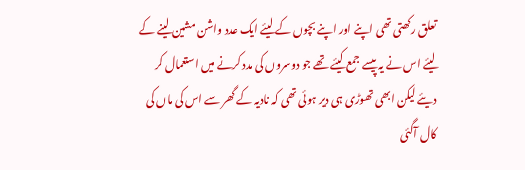تعلق رکھتی تھی اپنے اور اپنے بچوں کے لیئے ایک عدد واشن مشین لینے کے لیئے اس نے یہ پیسے جمع کیئے تھے جو دوسروں کی مدد کرنے میں استعمال کر دیئے لیکن ابھی تھوڑی ہی دیر ہوئی تھی کہ نادیہ کے گھر سے اس کی ماں کی کال آگئی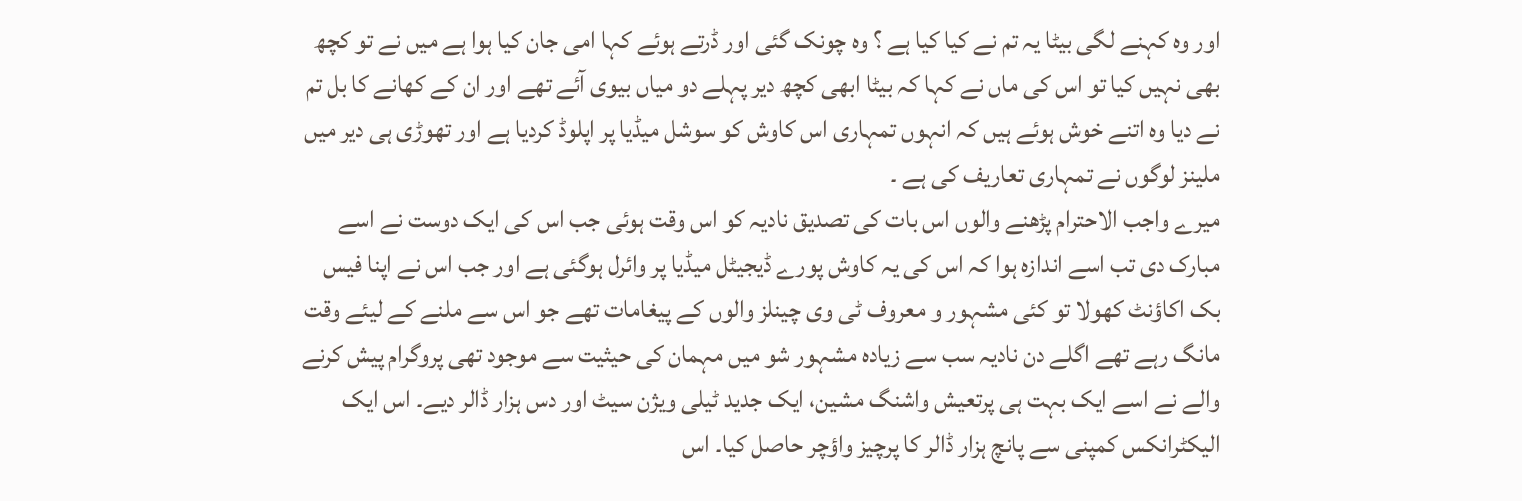اور وہ کہنے لگی بیٹا یہ تم نے کیا کیا ہے ؟ وہ چونک گئی اور ڈرتے ہوئے کہا امی جان کیا ہوا ہے میں نے تو کچھ بھی نہیں کیا تو اس کی ماں نے کہا کہ بیٹا ابھی کچھ دیر پہلے دو میاں بیوی آئے تھے اور ان کے کھانے کا بل تم نے دیا وہ اتنے خوش ہوئے ہیں کہ انہوں تمہاری اس کاوش کو سوشل میڈیا پر اپلوڈ کردیا ہے اور تھوڑی ہی دیر میں ملینز لوگوں نے تمہاری تعاریف کی ہے ۔
میرے واجب الاحترام پڑھنے والوں اس بات کی تصدیق نادیہ کو اس وقت ہوئی جب اس کی ایک دوست نے اسے مبارک دی تب اسے اندازہ ہوا کہ اس کی یہ کاوش پورے ڈیجیٹل میڈیا پر وائرل ہوگئی ہے اور جب اس نے اپنا فیس بک اکاؤنٹ کھولا تو کئی مشہور و معروف ٹی وی چینلز والوں کے پیغامات تھے جو اس سے ملنے کے لیئے وقت مانگ رہے تھے اگلے دن نادیہ سب سے زیادہ مشہور شو میں مہمان کی حیثیت سے موجود تھی پروگرام پیش کرنے والے نے اسے ایک بہت ہی پرتعیش واشنگ مشین، ایک جدید ٹیلی ویژن سیٹ اور دس ہزار ڈالر دیے۔ اس ایک الیکٹرانکس کمپنی سے پانچ ہزار ڈالر کا پرچیز واؤچر حاصل کیا۔ اس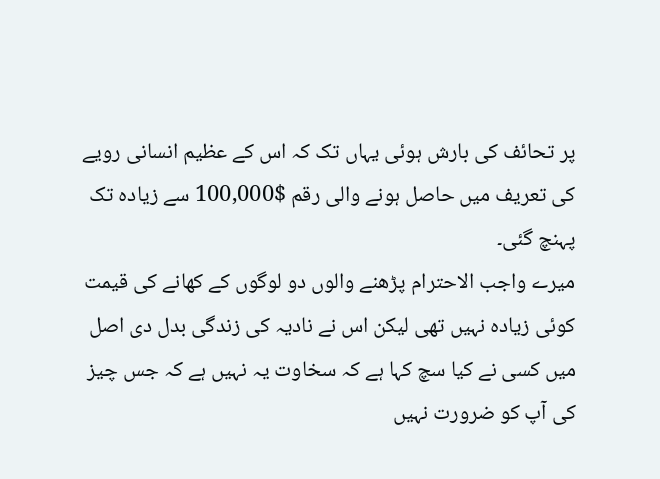پر تحائف کی بارش ہوئی یہاں تک کہ اس کے عظیم انسانی رویے کی تعریف میں حاصل ہونے والی رقم $100,000 سے زیادہ تک پہنچ گئی۔
میرے واجب الاحترام پڑھنے والوں دو لوگوں کے کھانے کی قیمت کوئی زیادہ نہیں تھی لیکن اس نے نادیہ کی زندگی بدل دی اصل میں کسی نے کیا سچ کہا ہے کہ سخاوت یہ نہیں ہے کہ جس چیز کی آپ کو ضرورت نہیں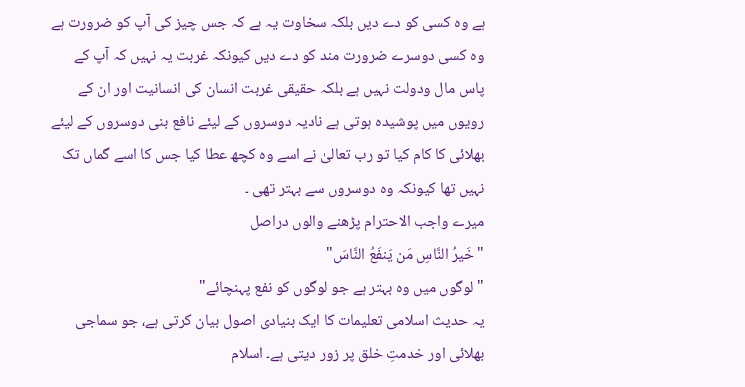ہے وہ کسی کو دے دیں بلکہ سخاوت یہ ہے کہ جس چیز کی آپ کو ضرورت ہے وہ کسی دوسرے ضرورت مند کو دے دیں کیونکہ غربت یہ نہیں کہ آپ کے پاس مال ودولت نہیں ہے بلکہ حقیقی غربت انسان کی انسانیت اور ان کے رویوں میں پوشیدہ ہوتی ہے نادیہ دوسروں کے لیئے نافع بنی دوسروں کے لیئے بھلائی کا کام کیا تو رب تعالیٰ نے اسے وہ کچھ عطا کیا جس کا اسے گماں تک نہیں تھا کیونکہ وہ دوسروں سے بہتر تھی ۔
میرے واجب الاحترام پڑھنے والوں دراصل
"خَيرُ النَّاسِ مَن يَنفَعُ النَّاسَ"
" لوگوں میں وہ بہتر ہے جو لوگوں کو نفع پہنچائے"
یہ حدیث اسلامی تعلیمات کا ایک بنیادی اصول بیان کرتی ہے، جو سماجی بھلائی اور خدمتِ خلق پر زور دیتی ہے۔ اسلام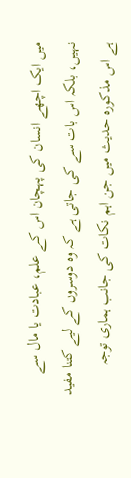میں ایک اچھے انسان کی پہچان اس کے علم، عبادت یا مال سے نہیں، بلکہ اس بات سے کی جاتی ہے کہ وہ دوسروں کے لیے کتنا مفید ہے اس مذکورہ حدیث میں جن اہم نکات کی جانب ہماری توجہ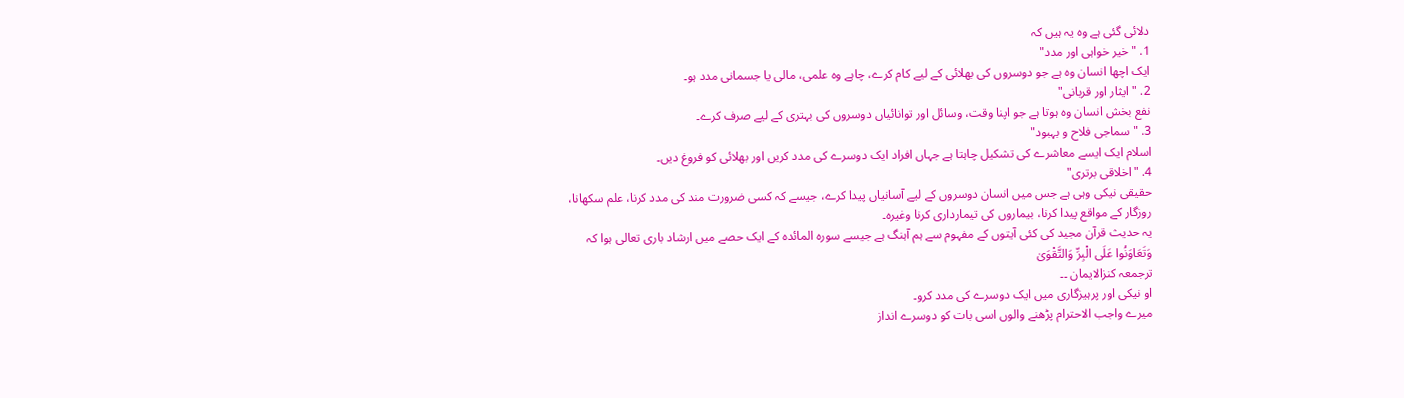دلائی گئی ہے وہ یہ ہیں کہ
1. "خیر خواہی اور مدد"
ایک اچھا انسان وہ ہے جو دوسروں کی بھلائی کے لیے کام کرے، چاہے وہ علمی، مالی یا جسمانی مدد ہو۔
2. "ایثار اور قربانی"
نفع بخش انسان وہ ہوتا ہے جو اپنا وقت، وسائل اور توانائیاں دوسروں کی بہتری کے لیے صرف کرے۔
3. "سماجی فلاح و بہبود"
اسلام ایک ایسے معاشرے کی تشکیل چاہتا ہے جہاں افراد ایک دوسرے کی مدد کریں اور بھلائی کو فروغ دیں۔
4. "اخلاقی برتری"
حقیقی نیکی وہی ہے جس میں انسان دوسروں کے لیے آسانیاں پیدا کرے، جیسے کہ کسی ضرورت مند کی مدد کرنا، علم سکھانا، روزگار کے مواقع پیدا کرنا، بیماروں کی تیمارداری کرنا وغیرہ۔
یہ حدیث قرآن مجید کی کئی آیتوں کے مفہوم سے ہم آہنگ ہے جیسے سورہ المائدہ کے ایک حصے میں ارشاد باری تعالی ہوا کہ
وَتَعَاوَنُوا عَلَى الْبِرِّ وَالتَّقْوَىٰ
ترجمعہ کنزالایمان ۔۔
او نیکی اور پرہیزگاری میں ایک دوسرے کی مدد کرو۔
میرے واجب الاحترام پڑھنے والوں اسی بات کو دوسرے انداز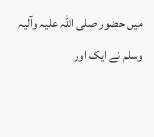میں حضور صلی اللہ علیہ وآلیہ وسلم نے ایک اور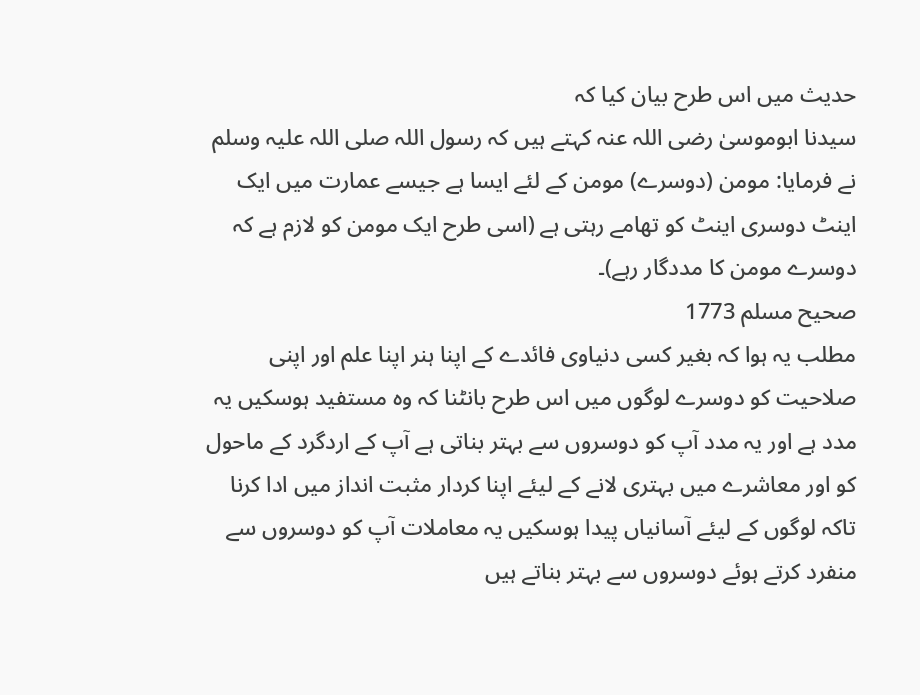حدیث میں اس طرح بیان کیا کہ
سیدنا ابوموسیٰ رضی اللہ عنہ کہتے ہیں کہ رسول اللہ صلی اللہ علیہ وسلم نے فرمایا: مومن (دوسرے) مومن کے لئے ایسا ہے جیسے عمارت میں ایک اینٹ دوسری اینٹ کو تھامے رہتی ہے (اسی طرح ایک مومن کو لازم ہے کہ دوسرے مومن کا مددگار رہے)۔
صحیح مسلم 1773
مطلب یہ ہوا کہ بغیر کسی دنیاوی فائدے کے اپنا ہنر اپنا علم اور اپنی صلاحیت کو دوسرے لوگوں میں اس طرح بانٹنا کہ وہ مستفید ہوسکیں یہ مدد ہے اور یہ مدد آپ کو دوسروں سے بہتر بناتی ہے آپ کے اردگرد کے ماحول کو اور معاشرے میں بہتری لانے کے لیئے اپنا کردار مثبت انداز میں ادا کرنا تاکہ لوگوں کے لیئے آسانیاں پیدا ہوسکیں یہ معاملات آپ کو دوسروں سے منفرد کرتے ہوئے دوسروں سے بہتر بناتے ہیں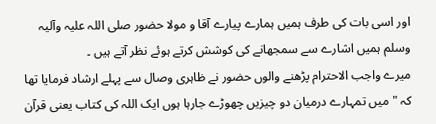اور اسی بات کی طرف ہمیں ہمارے پیارے آقا و مولا حضور صلی اللہ علیہ وآلیہ وسلم ہمیں اشارے سے سمجھانے کی کوشش کرتے ہوئے نظر آتے ہیں ۔
میرے واجب الاحترام پڑھنے والوں حضور نے ظاہری وصال سے پہلے ارشاد فرمایا تھا کہ " میں تمہارے درمیان دو چیزیں چھوڑے جارہا ہوں ایک اللہ کی کتاب یعنی قرآن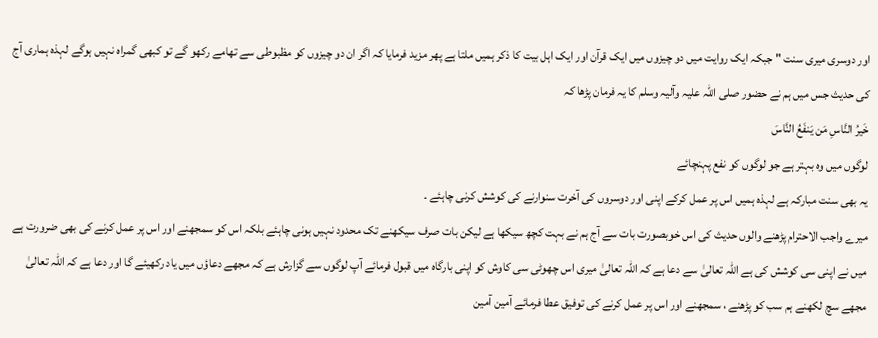اور دوسری میری سنت " جبکہ ایک روایت میں دو چیزوں میں ایک قرآن اور ایک اہل بیت کا ذکر ہمیں ملتا ہے پھر مزید فرمایا کہ اگر ان دو چیزوں کو مظبوطی سے تھامے رکھو گے تو کبھی گمراہ نہیں ہوگے لہذہ ہماری آج کی حدیث جس میں ہم نے حضور صلی اللہ علیہ وآلیہ وسلم کا یہ فرمان پڑھا کہ
خَيرُ النَّاسِ مَن يَنفَعُ النَّاسَ
لوگوں میں وہ بہتر ہے جو لوگوں کو نفع پہنچائے
یہ بھی سنت مبارکہ ہے لہذہ ہمیں اس پر عمل کرکے اپنی اور دوسروں کی آخرت سنوارنے کی کوشش کرنی چاہئے ۔
میرے واجب الاحترام پڑھنے والوں حدیث کی اس خوبصورت بات سے آج ہم نے بہت کچھ سیکھا ہے لیکن بات صرف سیکھنے تک محدود نہیں ہونی چاہئے بلکہ اس کو سمجھنے اور اس پر عمل کرنے کی بھی ضرورت ہے میں نے اپنی سی کوشش کی ہے اللہ تعالیٰ سے دعا ہے کہ اللہ تعالیٰ میری اس چھوٹی سی کاوش کو اپنی بارگاہ میں قبول فرمائے آپ لوگوں سے گزارش ہے کہ مجھے دعاؤں میں یاد رکھیئے گا اور دعا ہے کہ اللہ تعالیٰ مجھے سچ لکھنے ہم سب کو پڑھنے ، سمجھنے اور اس پر عمل کرنے کی توفیق عطا فرمائے آمین آمین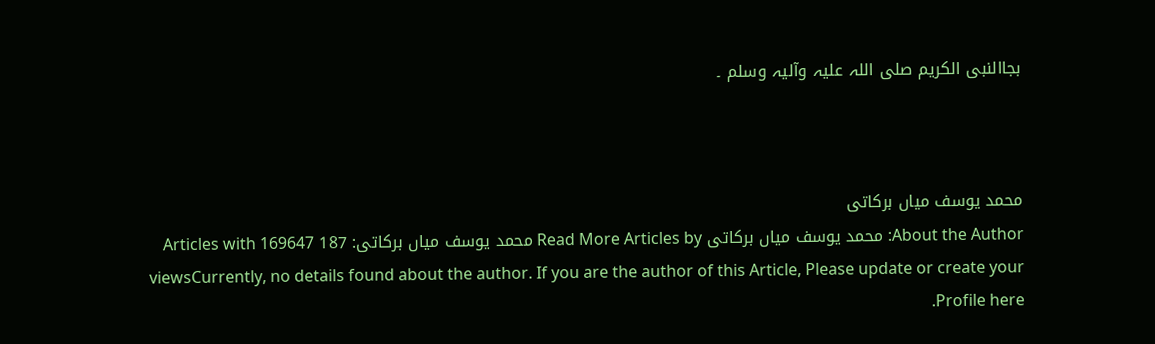بجاالنبی الکریم صلی اللہ علیہ وآلیہ وسلم ۔



محمد یوسف میاں برکاتی
About the Author: محمد یوسف میاں برکاتی Read More Articles by محمد یوسف میاں برکاتی: 187 Articles with 169647 viewsCurrently, no details found about the author. If you are the author of this Article, Please update or create your Profile here.